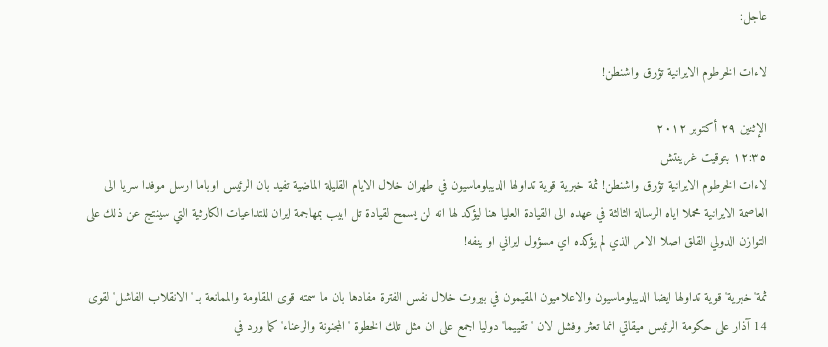عاجل:

لاءات الخرطوم الايرانية تؤرق واشنطن!

الإثنين ٢٩ أكتوبر ٢٠١٢
١٢:٣٥ بتوقيت غرينتش
لاءات الخرطوم الايرانية تؤرق واشنطن! ثمة خبرية قوية تداولها الديبلوماسيون في طهران خلال الايام القليلة الماضية تفيد بان الرئيس اوباما ارسل موفدا سريا الى العاصمة الايرانية محملا اياه الرسالة الثالثة في عهده الى القيادة العليا هنا ليؤكد لها انه لن يسمح لقيادة تل ابيب بمهاجمة ايران للتداعيات الكارثية التي سينتج عن ذلك على التوازن الدولي القلق اصلا الامر الذي لم يؤكده اي مسؤول ايراني او ينفه!

ثمة'خبرية' قوية تداولها ايضا الديبلوماسيون والاعلاميون المقيمون في بيروت خلال نفس الفترة مفادها بان ما سمته قوى المقاومة والممانعة بـ 'الانقلاب الفاشل' لقوى 14 آذار على حكومة الرئيس ميقاتي انما تعثر وفشل لان 'تقييما' دوليا اجمع على ان مثل تلك الخطوة 'المجنونة والرعناء' كما ورد في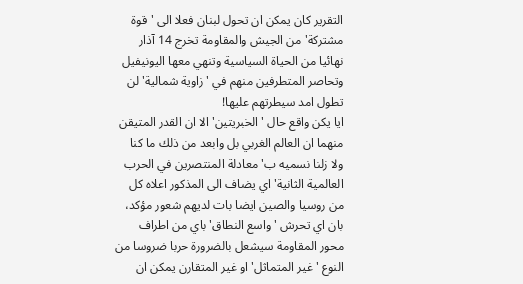التقرير كان يمكن ان تحول لبنان فعلا الى 'قوة مشتركة' من الجيش والمقاومة تخرج 14 آذار نهائيا من الحياة السياسية وتنهي معها اليونيفيل وتحاصر المتطرفين منهم في 'زاوية شمالية' لن تطول امد سيطرتهم عليها!
ايا يكن واقع حال 'الخبريتين' الا ان القدر المتيقن منهما ان العالم الغربي بل وابعد من ذلك ما كنا ولا زلنا نسميه ب'معادلة المنتصرين في الحرب العالمية الثانية' اي يضاف الى المذكور اعلاه كل من روسيا والصين ايضا بات لديهم شعور مؤكد، بان اي تحرش 'واسع النطاق' باي من اطراف محور المقاومة سيشعل بالضرورة حربا ضروسا من النوع 'غير المتماثل' او غير المتقارن يمكن ان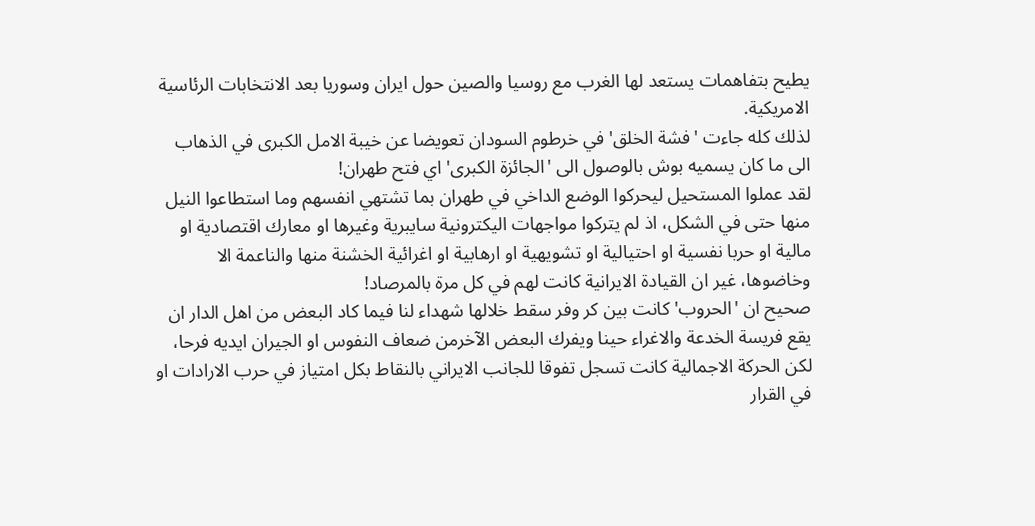يطيح بتفاهمات يستعد لها الغرب مع روسيا والصين حول ايران وسوريا بعد الانتخابات الرئاسية الامريكية.
لذلك كله جاءت 'فشة الخلق' في خرطوم السودان تعويضا عن خيبة الامل الكبرى في الذهاب الى ما كان يسميه بوش بالوصول الى 'الجائزة الكبرى' اي فتح طهران!
لقد عملوا المستحيل ليحركوا الوضع الداخي في طهران بما تشتهي انفسهم وما استطاعوا النيل منها حتى في الشكل، اذ لم يتركوا مواجهات اليكترونية سايبرية وغيرها او معارك اقتصادية او مالية او حربا نفسية او احتيالية او تشويهية او ارهابية او اغرائية الخشنة منها والناعمة الا وخاضوها، غير ان القيادة الايرانية كانت لهم في كل مرة بالمرصاد!
صحيح ان 'الحروب' كانت بين كر وفر سقط خلالها شهداء لنا فيما كاد البعض من اهل الدار ان يقع فريسة الخدعة والاغراء حينا ويفرك البعض الآخرمن ضعاف النفوس او الجيران ايديه فرحا، لكن الحركة الاجمالية كانت تسجل تفوقا للجانب الايراني بالنقاط بكل امتياز في حرب الارادات او في القرار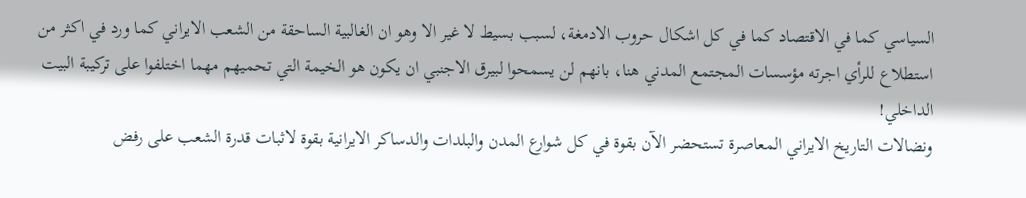السياسي كما في الاقتصاد كما في كل اشكال حروب الادمغة، لسبب بسيط لا غير الا وهو ان الغالبية الساحقة من الشعب الايراني كما ورد في اكثر من استطلاع للرأي اجرته مؤسسات المجتمع المدني هنا، بانهم لن يسمحوا لبيرق الاجنبي ان يكون هو الخيمة التي تحميهم مهما اختلفوا على تركيبة البيت الداخلي!
ونضالات التاريخ الايراني المعاصرة تستحضر الآن بقوة في كل شوارع المدن والبلدات والدساكر الايرانية بقوة لاثبات قدرة الشعب على رفض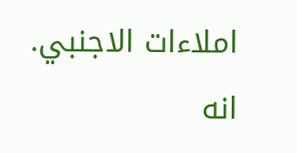املاءات الاجنبي.
انه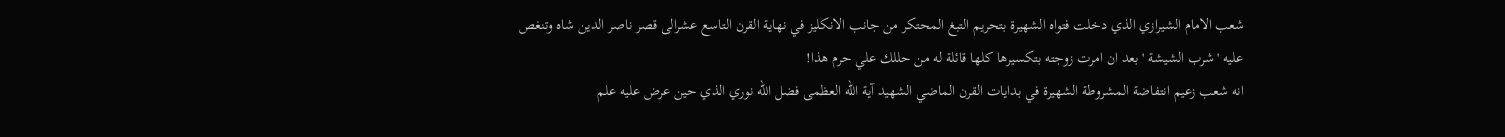شعب الامام الشيرازي الذي دخلت فتواه الشهيرة بتحريم التبغ المحتكر من جانب الانكليز في نهاية القرن التاسع عشرالى قصر ناصر الدين شاه وتنغص عليه 'شرب الشيشة ' بعد ان امرت زوجته بتكسيرها كلها قائلة له من حللك علي حرم هذا!
انه شعب زعيم انتفاضة المشروطة الشهيرة في بدايات القرن الماضي الشهيد آية الله العظمى فضل الله نوري الذي حين عرض عليه علم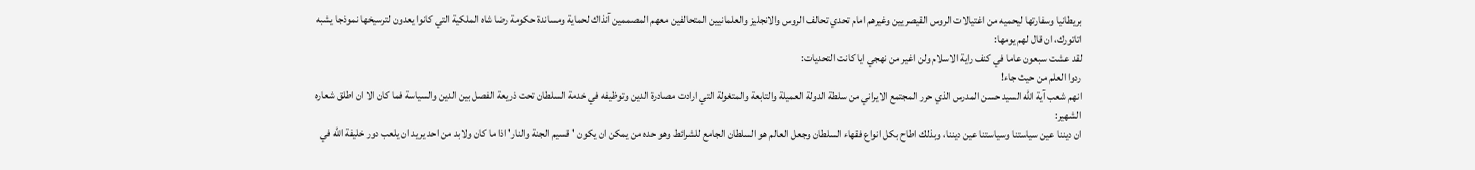بريطانيا وسفارتها ليحميه من اغتيالات الروس القيصريين وغيرهم امام تحدي تحالف الروس والانجليز والعلمانيين المتحالفين معهم المصممين آنذاك لحماية ومساندة حكومة رضا شاه الملكية التي كانوا يعدون لترسيخها نموذجا يشبه اتاتورك، ان قال لهم يومها:
لقد عشت سبعون عاما في كنف راية الاسلام ولن اغير من نهجي ايا كانت التحديات:
ردوا العلم من حيث جاء!
انهم شعب آية الله السيد حسن المدرس الذي حرر المجتمع الايراني من سلطة الدولة العميلة والتابعة والمتغولة التي ارادت مصادرة الدين وتوظيفه في خدمة السلطان تحت ذريعة الفصل بين الدين والسياسة فما كان الا ان اطلق شعاره الشهير:
ان ديننا عين سياستنا وسياستنا عين ديننا، وبذلك اطاح بكل انواع فقهاء السلطان وجعل العالم هو السلطان الجامع للشرائط وهو حده من يمكن ان يكون 'قسيم الجنة والنار' اذا ما كان ولابد من احد يريد ان يلعب دور خليفة الله في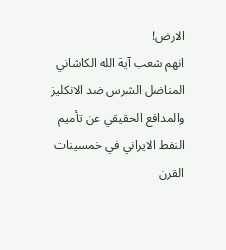الارض!
انهم شعب آية الله الكاشاني المناضل الشرس ضد الانكليز والمدافع الحقيقي عن تأميم النفط الايراني في خمسينات القرن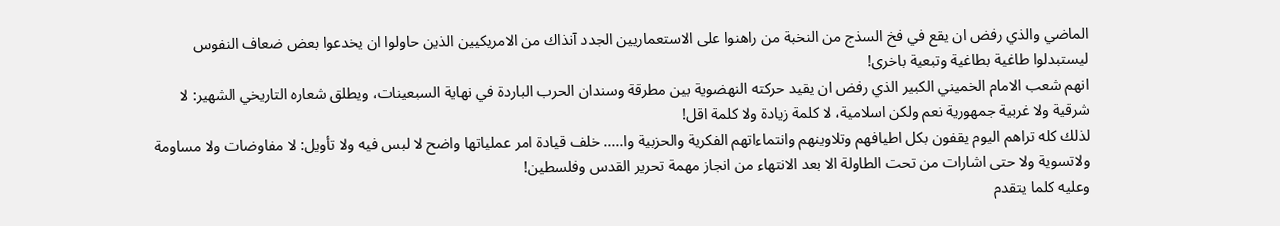الماضي والذي رفض ان يقع في فخ السذج من النخبة من راهنوا على الاستعماريين الجدد آنذاك من الامريكيين الذين حاولوا ان يخدعوا بعض ضعاف النفوس ليستبدلوا طاغية بطاغية وتبعية باخرى!
انهم شعب الامام الخميني الكبير الذي رفض ان يقيد حركته النهضوية بين مطرقة وسندان الحرب الباردة في نهاية السبعينات، ويطلق شعاره التاريخي الشهير: لا شرقية ولا غربية جمهورية نعم ولكن اسلامية، لا كلمة زيادة ولا كلمة اقل!
لذلك كله تراهم اليوم يقفون بكل اطيافهم وتلاوينهم وانتماءاتهم الفكرية والحزبية وا..... خلف قيادة امر عملياتها واضح لا لبس فيه ولا تأويل: لا مفاوضات ولا مساومة ولاتسوية ولا حتى اشارات من تحت الطاولة الا بعد الانتهاء من انجاز مهمة تحرير القدس وفلسطين!
وعليه كلما يتقدم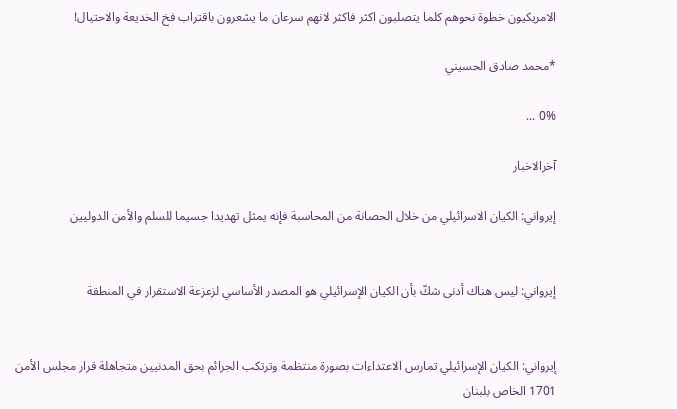الامريكيون خطوة نحوهم كلما يتصلبون اكثر فاكثر لانهم سرعان ما يشعرون باقتراب فخ الخديعة والاحتيال!

*محمد صادق الحسيني

0% ...

آخرالاخبار

إيرواني: الكيان الاسرائيلي من خلال الحصانة من المحاسبة فإنه يمثل تهديدا جسيما للسلم والأمن الدوليين


إيرواني: ليس هناك أدنى شكّ بأن الكيان الإسرائيلي هو المصدر الأساسي لزعزعة الاستقرار في المنطقة


إيرواني: الكيان الإسرائيلي تمارس الاعتداءات بصورة منتظمة وترتكب الجرائم بحق المدنيين متجاهلة قرار مجلس الأمن 1701 الخاص بلبنان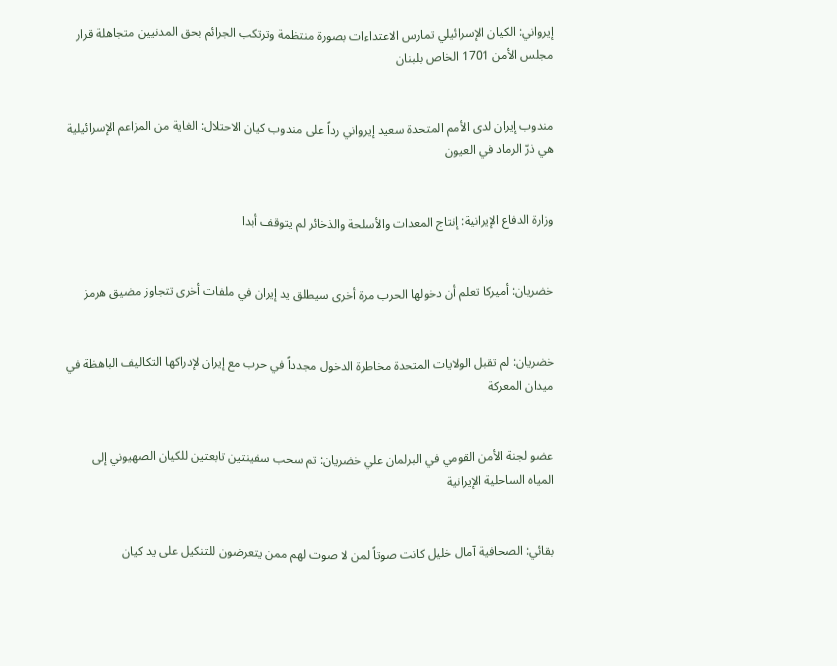إيرواني: الكيان الإسرائيلي تمارس الاعتداءات بصورة منتظمة وترتكب الجرائم بحق المدنيين متجاهلة قرار مجلس الأمن 1701 الخاص بلبنان


مندوب إيران لدى الأمم المتحدة سعيد إيرواني رداً على مندوب كيان الاحتلال: الغاية من المزاعم الإسرائيلية هي ذرّ الرماد في العيون


وزارة الدفاع الإيرانية: إنتاج المعدات والأسلحة والذخائر لم يتوقف أبدا


خضريان: أميركا تعلم أن دخولها الحرب مرة أخرى سيطلق يد إيران في ملفات أخرى تتجاوز مضيق هرمز


خضريان: لم تقبل الولايات المتحدة مخاطرة الدخول مجدداً في حرب مع إيران لإدراكها التكاليف الباهظة في ميدان المعركة


عضو لجنة الأمن القومي في البرلمان علي خضريان: تم سحب سفينتين تابعتين للكيان الصهيوني إلى المياه الساحلية الإيرانية


بقائي: الصحافیة آمال خليل كانت صوتاً لمن لا صوت لهم ممن يتعرضون للتنكيل على يد كيان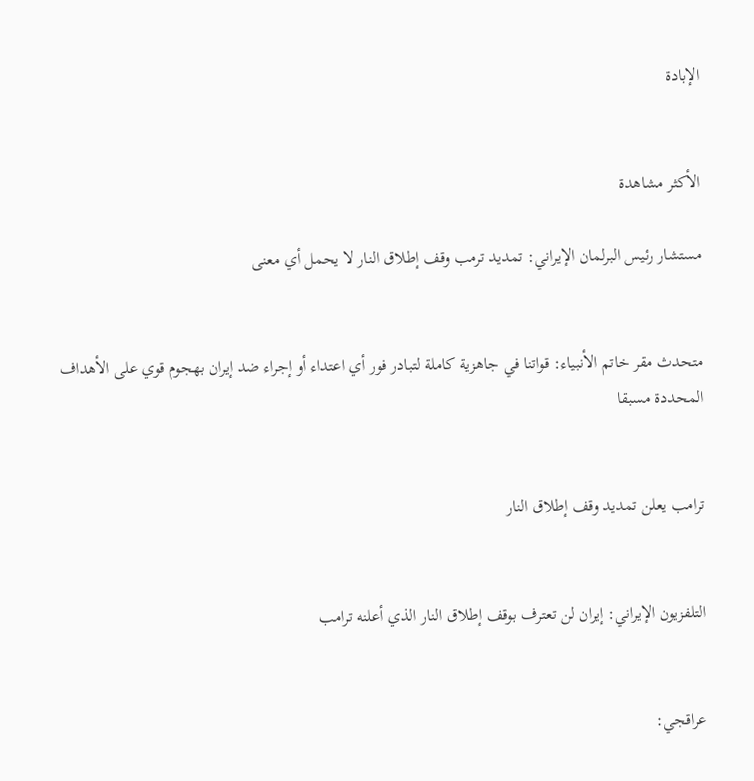الإبادة


الأكثر مشاهدة

مستشار رئيس البرلمان الإيراني: تمديد ترمب وقف إطلاق النار لا يحمل أي معنى


متحدث مقر خاتم الأنبياء: قواتنا في جاهزية كاملة لتبادر فور أي اعتداء أو إجراء ضد إيران بهجوم قوي على الأهداف المحددة مسبقا


ترامب يعلن تمديد وقف إطلاق النار


التلفزيون الإيراني: إيران لن تعترف بوقف إطلاق النار الذي أعلنه ترامب


عراقجي: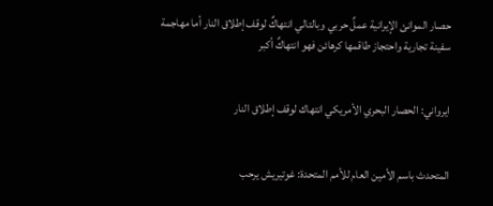حصار الموانئ الإيرانية عملٌ حربي وبالتالي انتهاكٌ لوقف إطلاق النار أما مهاجمة سفينة تجارية واحتجاز طاقمها كرهائن فهو انتهاكٌ أكبر


ايرواني: الحصار البحري الأمريكي انتهاك لوقف إطلاق النار


المتحدث باسم الأمين العام للأمم المتحدة: غوتيريش يرحب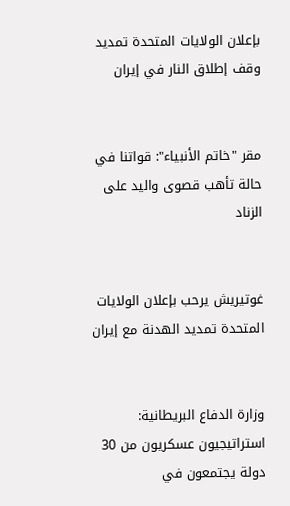بإعلان الولايات المتحدة تمديد وقف إطلاق النار في إيران


مقر "خاتم الأنبياء": قواتنا في حالة تأهب قصوى واليد على الزناد


غوتيريش يرحب بإعلان الولايات المتحدة تمديد الهدنة مع إيران


وزارة الدفاع البريطانية: استراتيجيون عسكريون من 30 دولة يجتمعون في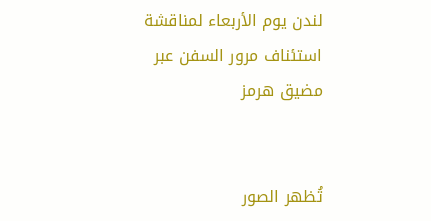لندن يوم الأربعاء لمناقشة استئناف مرور السفن عبر مضيق هرمز


تُظهر الصور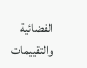الفضائية والتقييمات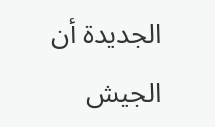الجديدة أن الجيش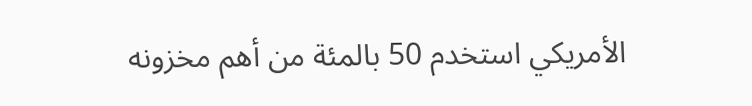الأمريكي استخدم 50 بالمئة من أهم مخزونه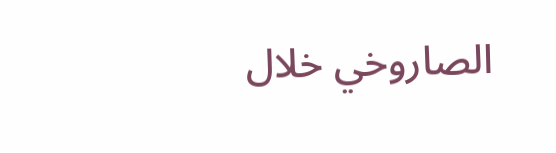الصاروخي خلال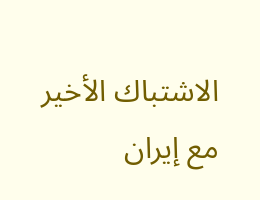الاشتباك الأخير مع إيران